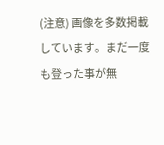(注意) 画像を多数掲載しています。まだ一度も登った事が無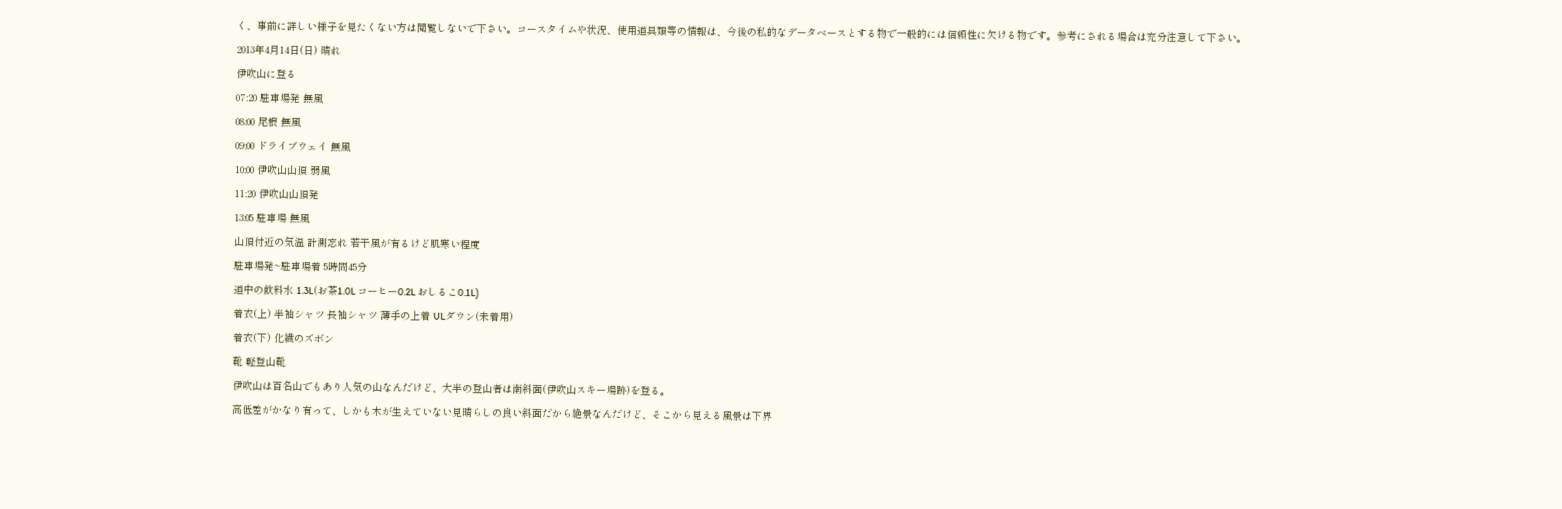く、事前に詳しい様子を見たくない方は閲覧しないで下さい。コースタイムや状況、使用道具類等の情報は、今後の私的なデータベースとする物で一般的には信頼性に欠ける物です。参考にされる場合は充分注意して下さい。
2013年4月14日(日) 晴れ
伊吹山に登る
07:20 駐車場発 無風
08:00 尾根 無風
09:00 ドライブウェイ 無風
10:00 伊吹山山頂 弱風
11:20 伊吹山山頂発
13:05 駐車場 無風
山頂付近の気温 計測忘れ 若干風が有るけど肌寒い程度
駐車場発~駐車場着 5時間45分
道中の飲料水 1.3L(お茶1.0L コーヒー0.2L おしるこ0.1L)
着衣(上) 半袖シャツ 長袖シャツ 薄手の上着 ULダウン(未着用)
着衣(下) 化繊のズボン
靴 軽登山靴
伊吹山は百名山でもあり人気の山なんだけど、大半の登山者は南斜面(伊吹山スキー場跡)を登る。
高低差がかなり有って、しかも木が生えていない見晴らしの良い斜面だから絶景なんだけど、そこから見える風景は下界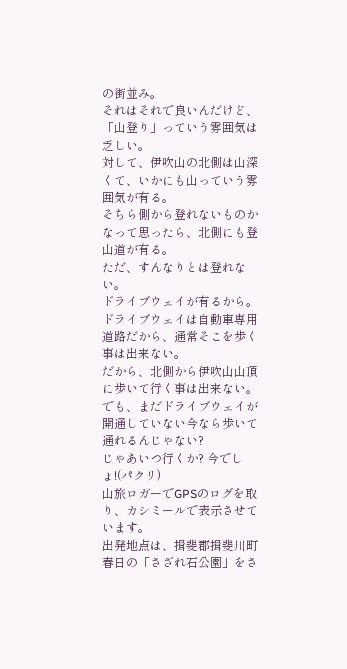の街並み。
それはそれで良いんだけど、「山登り」っていう雰囲気は乏しい。
対して、伊吹山の北側は山深くて、いかにも山っていう雰囲気が有る。
そちら側から登れないものかなって思ったら、北側にも登山道が有る。
ただ、すんなりとは登れない。
ドライブウェイが有るから。
ドライブウェイは自動車専用道路だから、通常そこを歩く事は出来ない。
だから、北側から伊吹山山頂に歩いて行く事は出来ない。
でも、まだドライブウェイが開通していない今なら歩いて通れるんじゃない?
じゃあいつ行くか? 今でしょ!(パクリ)
山旅ロガーでGPSのログを取り、カシミールで表示させています。
出発地点は、揖斐郡揖斐川町春日の「さざれ石公園」をさ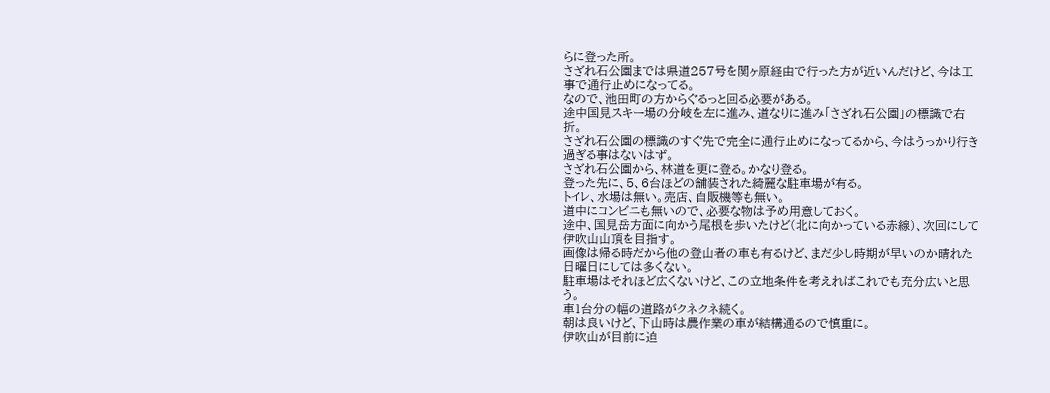らに登った所。
さざれ石公園までは県道257号を関ヶ原経由で行った方が近いんだけど、今は工事で通行止めになってる。
なので、池田町の方からぐるっと回る必要がある。
途中国見スキー場の分岐を左に進み、道なりに進み「さざれ石公園」の標識で右折。
さざれ石公園の標識のすぐ先で完全に通行止めになってるから、今はうっかり行き過ぎる事はないはず。
さざれ石公園から、林道を更に登る。かなり登る。
登った先に、5、6台ほどの舗装された綺麗な駐車場が有る。
トイレ、水場は無い。売店、自販機等も無い。
道中にコンビニも無いので、必要な物は予め用意しておく。
途中、国見岳方面に向かう尾根を歩いたけど(北に向かっている赤線)、次回にして伊吹山山頂を目指す。
画像は帰る時だから他の登山者の車も有るけど、まだ少し時期が早いのか晴れた日曜日にしては多くない。
駐車場はそれほど広くないけど、この立地条件を考えればこれでも充分広いと思う。
車1台分の幅の道路がクネクネ続く。
朝は良いけど、下山時は農作業の車が結構通るので慎重に。
伊吹山が目前に迫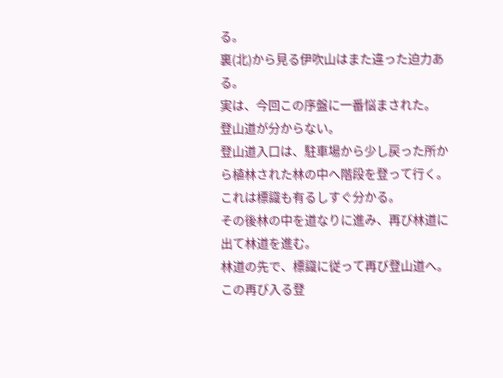る。
裏(北)から見る伊吹山はまた違った迫力ある。
実は、今回この序盤に一番悩まされた。
登山道が分からない。
登山道入口は、駐車場から少し戻った所から植林された林の中へ階段を登って行く。これは標識も有るしすぐ分かる。
その後林の中を道なりに進み、再び林道に出て林道を進む。
林道の先で、標識に従って再び登山道へ。
この再び入る登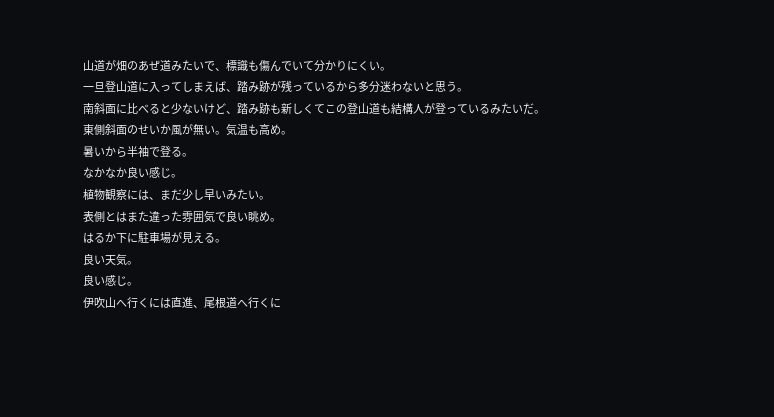山道が畑のあぜ道みたいで、標識も傷んでいて分かりにくい。
一旦登山道に入ってしまえば、踏み跡が残っているから多分迷わないと思う。
南斜面に比べると少ないけど、踏み跡も新しくてこの登山道も結構人が登っているみたいだ。
東側斜面のせいか風が無い。気温も高め。
暑いから半袖で登る。
なかなか良い感じ。
植物観察には、まだ少し早いみたい。
表側とはまた違った雰囲気で良い眺め。
はるか下に駐車場が見える。
良い天気。
良い感じ。
伊吹山へ行くには直進、尾根道へ行くに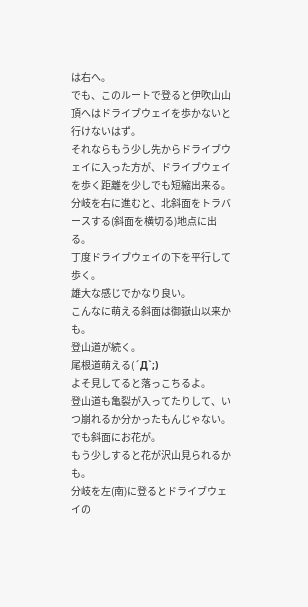は右へ。
でも、このルートで登ると伊吹山山頂へはドライブウェイを歩かないと行けないはず。
それならもう少し先からドライブウェイに入った方が、ドライブウェイを歩く距離を少しでも短縮出来る。
分岐を右に進むと、北斜面をトラバースする(斜面を横切る)地点に出る。
丁度ドライブウェイの下を平行して歩く。
雄大な感じでかなり良い。
こんなに萌える斜面は御嶽山以来かも。
登山道が続く。
尾根道萌える(´Д`;)
よそ見してると落っこちるよ。
登山道も亀裂が入ってたりして、いつ崩れるか分かったもんじゃない。
でも斜面にお花が。
もう少しすると花が沢山見られるかも。
分岐を左(南)に登るとドライブウェイの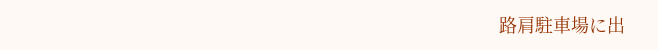路肩駐車場に出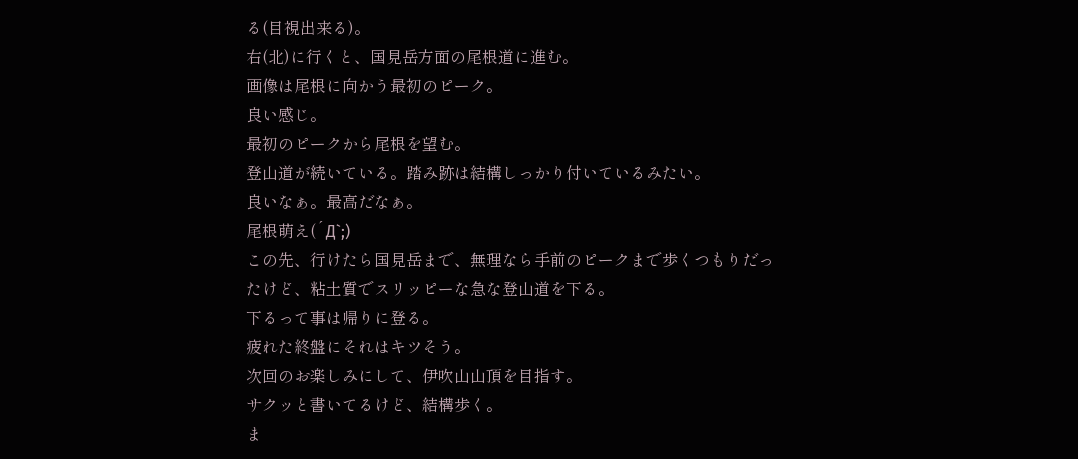る(目視出来る)。
右(北)に行くと、国見岳方面の尾根道に進む。
画像は尾根に向かう最初のピーク。
良い感じ。
最初のピークから尾根を望む。
登山道が続いている。踏み跡は結構しっかり付いているみたい。
良いなぁ。最高だなぁ。
尾根萌え(´Д`;)
この先、行けたら国見岳まで、無理なら手前のピークまで歩くつもりだったけど、粘土質でスリッピーな急な登山道を下る。
下るって事は帰りに登る。
疲れた終盤にそれはキツそう。
次回のお楽しみにして、伊吹山山頂を目指す。
サクッと書いてるけど、結構歩く。
ま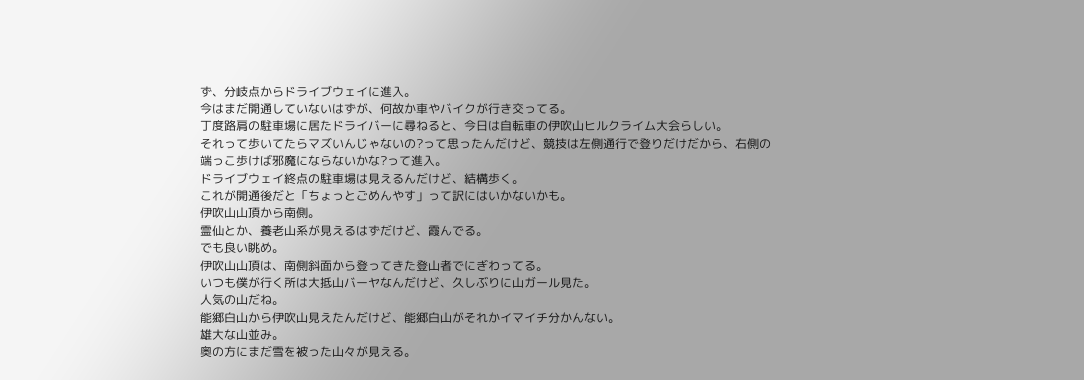ず、分岐点からドライブウェイに進入。
今はまだ開通していないはずが、何故か車やバイクが行き交ってる。
丁度路肩の駐車場に居たドライバーに尋ねると、今日は自転車の伊吹山ヒルクライム大会らしい。
それって歩いてたらマズいんじゃないの?って思ったんだけど、競技は左側通行で登りだけだから、右側の端っこ歩けば邪魔にならないかな?って進入。
ドライブウェイ終点の駐車場は見えるんだけど、結構歩く。
これが開通後だと「ちょっとごめんやす」って訳にはいかないかも。
伊吹山山頂から南側。
霊仙とか、養老山系が見えるはずだけど、霞んでる。
でも良い眺め。
伊吹山山頂は、南側斜面から登ってきた登山者でにぎわってる。
いつも僕が行く所は大抵山バーヤなんだけど、久しぶりに山ガール見た。
人気の山だね。
能郷白山から伊吹山見えたんだけど、能郷白山がそれかイマイチ分かんない。
雄大な山並み。
奥の方にまだ雪を被った山々が見える。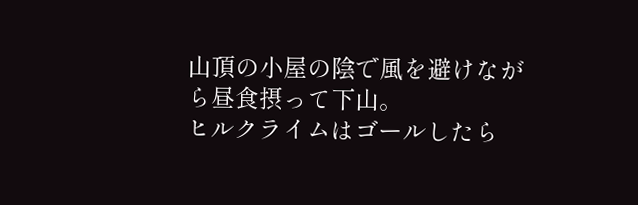山頂の小屋の陰で風を避けながら昼食摂って下山。
ヒルクライムはゴールしたら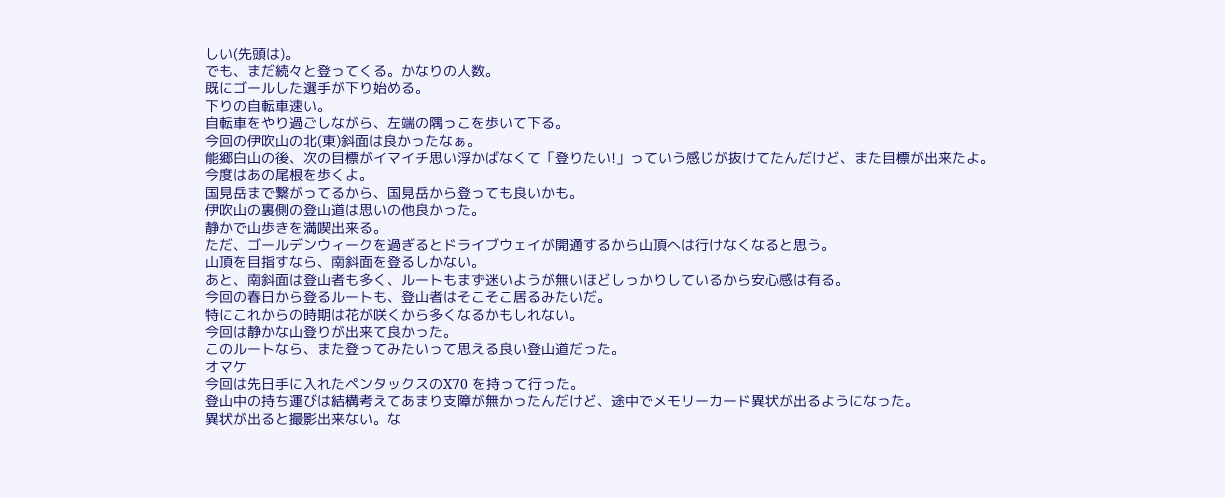しい(先頭は)。
でも、まだ続々と登ってくる。かなりの人数。
既にゴールした選手が下り始める。
下りの自転車速い。
自転車をやり過ごしながら、左端の隅っこを歩いて下る。
今回の伊吹山の北(東)斜面は良かったなぁ。
能郷白山の後、次の目標がイマイチ思い浮かばなくて「登りたい!」っていう感じが抜けてたんだけど、また目標が出来たよ。
今度はあの尾根を歩くよ。
国見岳まで繋がってるから、国見岳から登っても良いかも。
伊吹山の裏側の登山道は思いの他良かった。
静かで山歩きを満喫出来る。
ただ、ゴールデンウィークを過ぎるとドライブウェイが開通するから山頂へは行けなくなると思う。
山頂を目指すなら、南斜面を登るしかない。
あと、南斜面は登山者も多く、ルートもまず迷いようが無いほどしっかりしているから安心感は有る。
今回の春日から登るルートも、登山者はそこそこ居るみたいだ。
特にこれからの時期は花が咲くから多くなるかもしれない。
今回は静かな山登りが出来て良かった。
このルートなら、また登ってみたいって思える良い登山道だった。
オマケ
今回は先日手に入れたペンタックスのX70 を持って行った。
登山中の持ち運びは結構考えてあまり支障が無かったんだけど、途中でメモリーカード異状が出るようになった。
異状が出ると撮影出来ない。な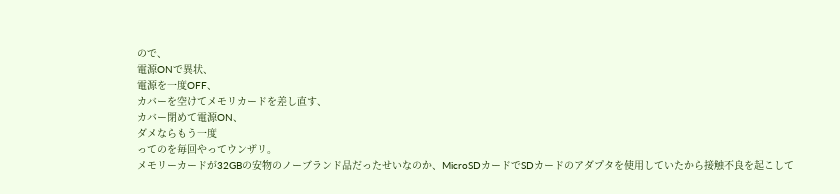ので、
電源ONで異状、
電源を一度OFF、
カバーを空けてメモリカードを差し直す、
カバー閉めて電源ON、
ダメならもう一度
ってのを毎回やってウンザリ。
メモリーカードが32GBの安物のノーブランド品だったせいなのか、MicroSDカードでSDカードのアダプタを使用していたから接触不良を起こして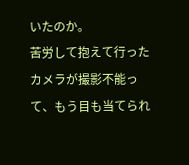いたのか。
苦労して抱えて行ったカメラが撮影不能って、もう目も当てられ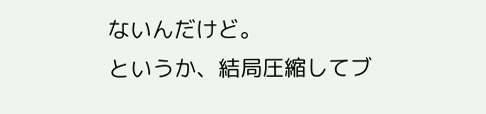ないんだけど。
というか、結局圧縮してブ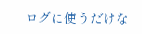ログに使うだけな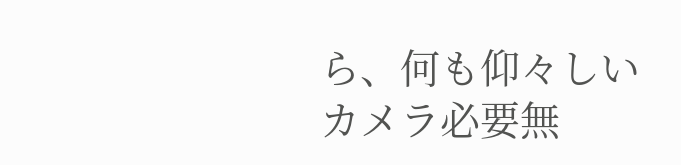ら、何も仰々しいカメラ必要無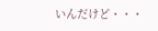いんだけど・・・